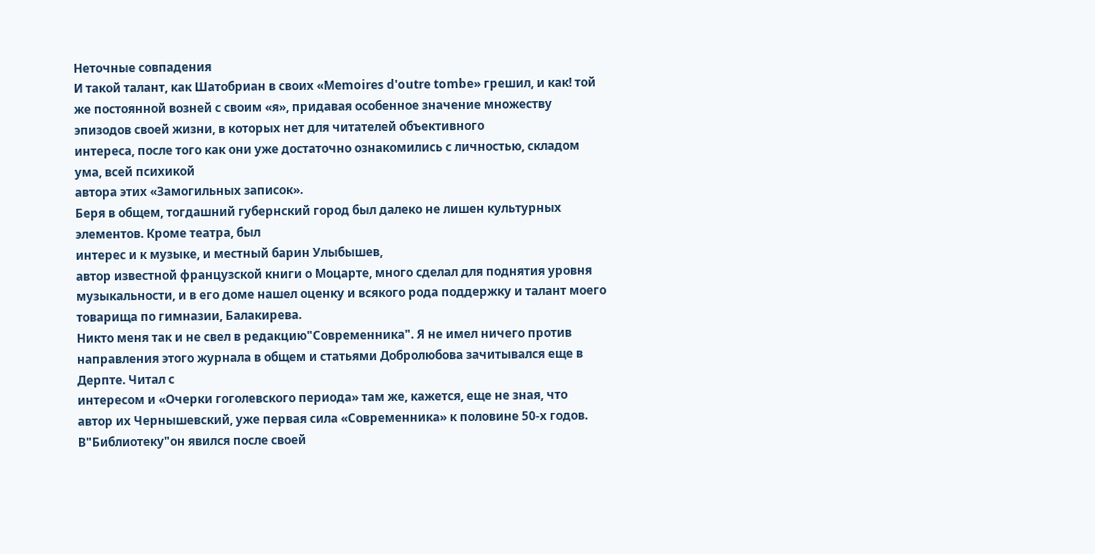Неточные совпадения
И такой талант, как Шатобриан в своих «Memoires d'outre tombe» грешил, и как! той же постоянной возней с своим «я», придавая особенное значение множеству эпизодов своей жизни, в которых нет для читателей объективного
интереса, после того как они уже достаточно ознакомились с личностью, складом ума, всей психикой
автора этих «Замогильных записок».
Беря в общем, тогдашний губернский город был далеко не лишен культурных элементов. Кроме театра, был
интерес и к музыке, и местный барин Улыбышев,
автор известной французской книги о Моцарте, много сделал для поднятия уровня музыкальности, и в его доме нашел оценку и всякого рода поддержку и талант моего товарища по гимназии, Балакирева.
Никто меня так и не свел в редакцию"Современника". Я не имел ничего против направления этого журнала в общем и статьями Добролюбова зачитывался еще в Дерпте. Читал с
интересом и «Очерки гоголевского периода» там же, кажется, еще не зная, что
автор их Чернышевский, уже первая сила «Современника» к половине 50-х годов.
В"Библиотеку"он явился после своей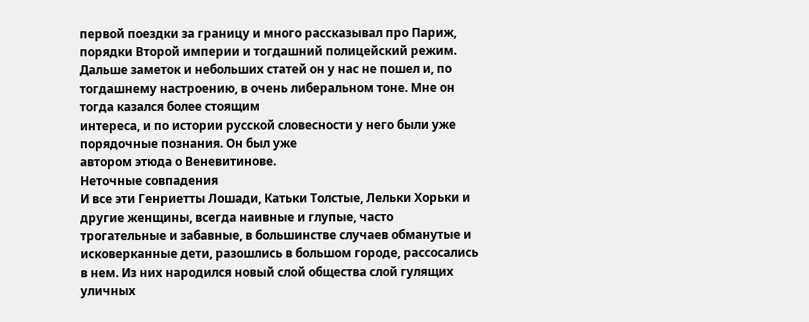первой поездки за границу и много рассказывал про Париж, порядки Второй империи и тогдашний полицейский режим. Дальше заметок и небольших статей он у нас не пошел и, по тогдашнему настроению, в очень либеральном тоне. Мне он тогда казался более стоящим
интереса, и по истории русской словесности у него были уже порядочные познания. Он был уже
автором этюда о Веневитинове.
Неточные совпадения
И все эти Генриетты Лошади, Катьки Толстые, Лельки Хорьки и другие женщины, всегда наивные и глупые, часто трогательные и забавные, в большинстве случаев обманутые и исковерканные дети, разошлись в большом городе, рассосались в нем. Из них народился новый слой общества слой гулящих уличных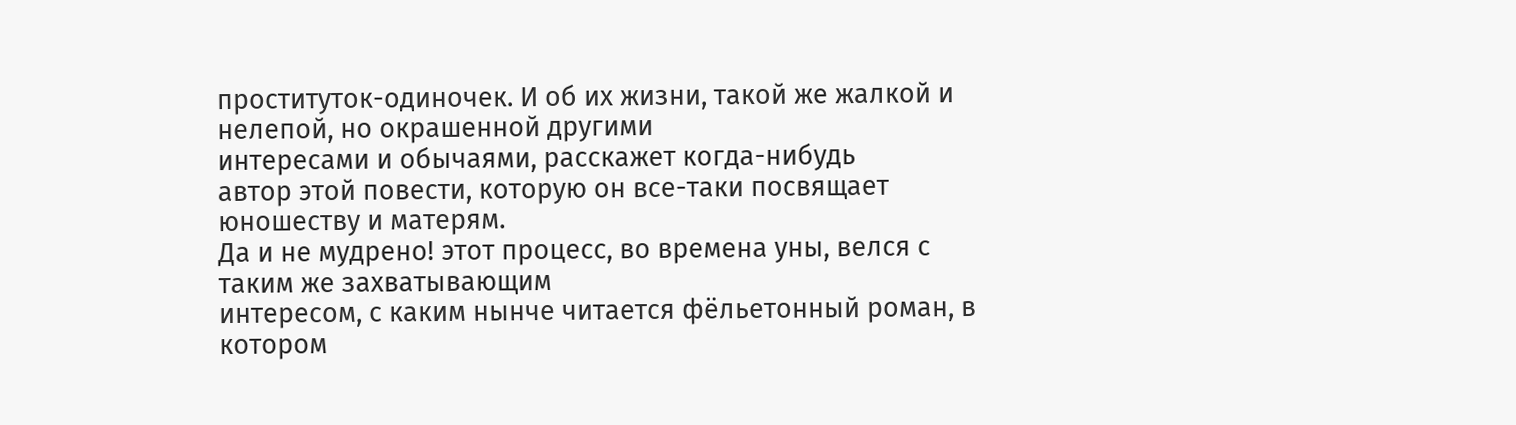проституток-одиночек. И об их жизни, такой же жалкой и нелепой, но окрашенной другими
интересами и обычаями, расскажет когда-нибудь
автор этой повести, которую он все-таки посвящает юношеству и матерям.
Да и не мудрено! этот процесс, во времена уны, велся с таким же захватывающим
интересом, с каким нынче читается фёльетонный роман, в котором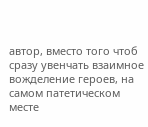автор, вместо того чтоб сразу увенчать взаимное вожделение героев, на самом патетическом месте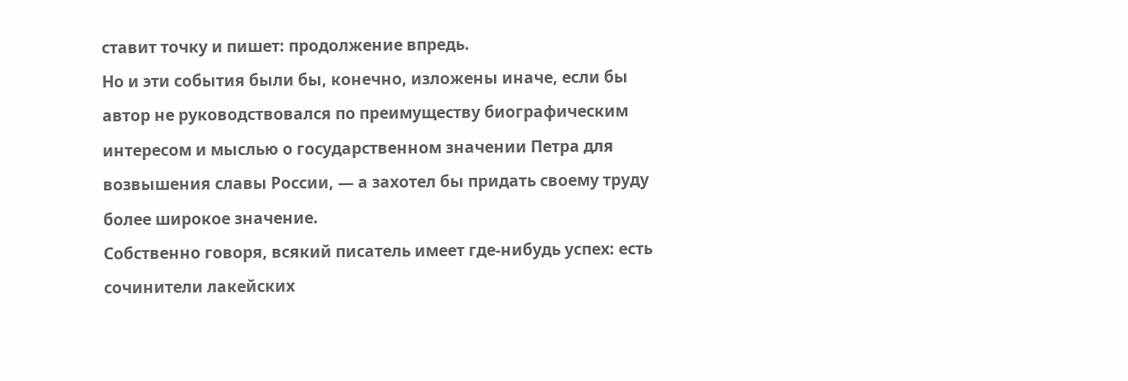ставит точку и пишет: продолжение впредь.
Но и эти события были бы, конечно, изложены иначе, если бы
автор не руководствовался по преимуществу биографическим
интересом и мыслью о государственном значении Петра для возвышения славы России, — а захотел бы придать своему труду более широкое значение.
Собственно говоря, всякий писатель имеет где-нибудь успех: есть сочинители лакейских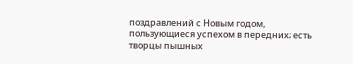поздравлений с Новым годом, пользующиеся успехом в передних; есть творцы пышных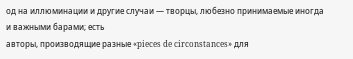од на иллюминации и другие случаи — творцы, любезно принимаемые иногда и важными барами; есть
авторы, производящие разные «pieces de circonstances» для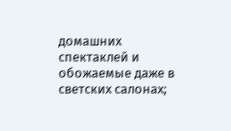домашних спектаклей и обожаемые даже в светских салонах;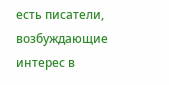есть писатели, возбуждающие
интерес в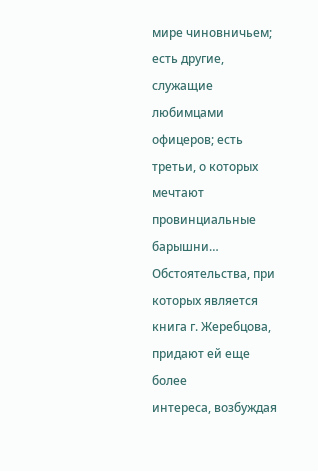мире чиновничьем; есть другие, служащие любимцами офицеров; есть третьи, о которых мечтают провинциальные барышни…
Обстоятельства, при которых является книга г. Жеребцова, придают ей еще более
интереса, возбуждая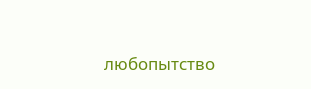любопытство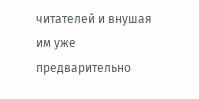читателей и внушая им уже предварительно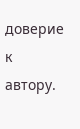доверие к
автору.